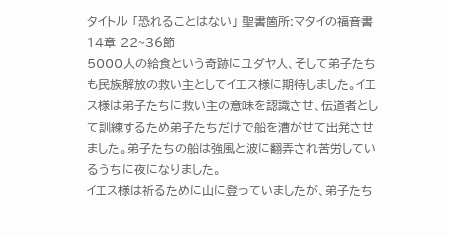タイトル 「恐れることはない」 聖書箇所:マタイの福音書 14章 22~36節
5000人の給食という奇跡にユダヤ人、そして弟子たちも民族解放の救い主としてイエス様に期待しました。イエス様は弟子たちに救い主の意味を認識させ、伝道者として訓練するため弟子たちだけで船を漕がせて出発させました。弟子たちの船は強風と波に翻弄され苦労しているうちに夜になりました。
イエス様は祈るために山に登っていましたが、弟子たち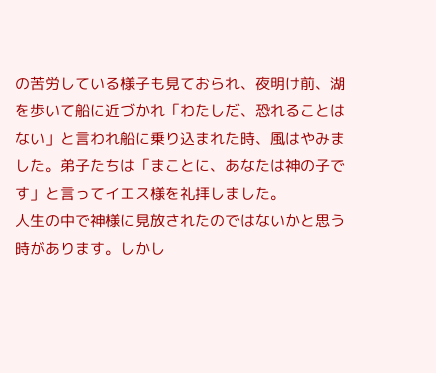の苦労している様子も見ておられ、夜明け前、湖を歩いて船に近づかれ「わたしだ、恐れることはない」と言われ船に乗り込まれた時、風はやみました。弟子たちは「まことに、あなたは神の子です」と言ってイエス様を礼拝しました。
人生の中で神様に見放されたのではないかと思う時があります。しかし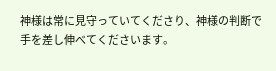神様は常に見守っていてくださり、神様の判断で手を差し伸べてくださいます。